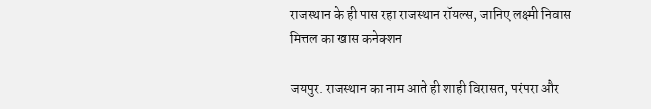राजस्थान के ही पास रहा राजस्थान रॉयल्स, जानिए लक्ष्मी निवास मित्तल का खास कनेक्शन

जयपुर. राजस्थान का नाम आते ही शाही विरासत, परंपरा और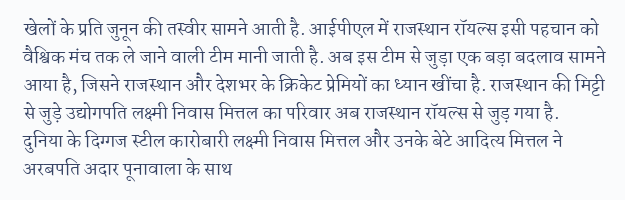खेलों के प्रति जुनून की तस्वीर सामने आती है. आईपीएल में राजस्थान रॉयल्स इसी पहचान को वैश्विक मंच तक ले जाने वाली टीम मानी जाती है. अब इस टीम से जुड़ा एक बड़ा बदलाव सामने आया है, जिसने राजस्थान और देशभर के क्रिकेट प्रेमियों का ध्यान खींचा है. राजस्थान की मिट्टी से जुड़े उद्योगपति लक्ष्मी निवास मित्तल का परिवार अब राजस्थान रॉयल्स से जुड़ गया है.
दुनिया के दिग्गज स्टील कारोबारी लक्ष्मी निवास मित्तल और उनके बेटे आदित्य मित्तल ने अरबपति अदार पूनावाला के साथ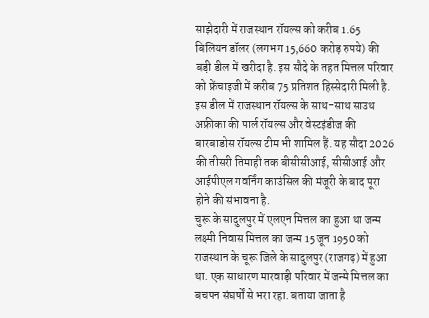साझेदारी में राजस्थान रॉयल्स को करीब 1.65 बिलियन डॉलर (लगभग 15,660 करोड़ रुपये) की बड़ी डील में खरीदा है. इस सौदे के तहत मित्तल परिवार को फ्रेंचाइजी में करीब 75 प्रतिशत हिस्सेदारी मिली है. इस डील में राजस्थान रॉयल्स के साथ-साथ साउथ अफ्रीका की पार्ल रॉयल्स और वेस्टइंडीज की बारबाडोस रॉयल्स टीम भी शामिल हैं. यह सौदा 2026 की तीसरी तिमाही तक बीसीसीआई, सीसीआई और आईपीएल गवर्निंग काउंसिल की मंजूरी के बाद पूरा होने की संभावना है.
चुरू के सादुलपुर में एलएन मित्तल का हुआ था जन्म
लक्ष्मी निवास मित्तल का जन्म 15 जून 1950 को राजस्थान के चूरू जिले के सादुलपुर (राजगढ़) में हुआ था. एक साधारण मारवाड़ी परिवार में जन्मे मित्तल का बचपन संघर्षों से भरा रहा. बताया जाता है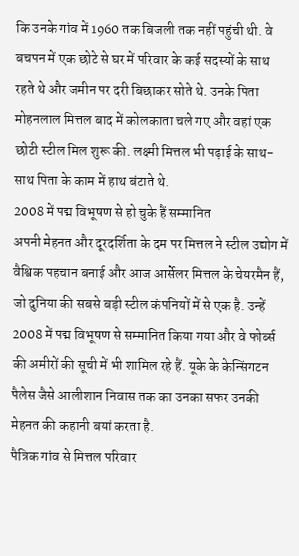कि उनके गांव में 1960 तक बिजली तक नहीं पहुंची थी. वे बचपन में एक छोटे से घर में परिवार के कई सदस्यों के साथ रहते थे और जमीन पर दरी बिछाकर सोते थे. उनके पिता मोहनलाल मित्तल बाद में कोलकाता चले गए और वहां एक छोटी स्टील मिल शुरू की. लक्ष्मी मित्तल भी पढ़ाई के साथ-साथ पिता के काम में हाथ बंटाते थे.
2008 में पद्म विभूषण से हो चुके हैं सम्मानित
अपनी मेहनत और दूरदर्शिता के दम पर मित्तल ने स्टील उद्योग में वैश्विक पहचान बनाई और आज आर्सेलर मित्तल के चेयरमैन हैं, जो दुनिया की सबसे बड़ी स्टील कंपनियों में से एक है. उन्हें 2008 में पद्म विभूषण से सम्मानित किया गया और वे फोर्ब्स की अमीरों की सूची में भी शामिल रहे हैं. यूके के केन्सिंगटन पैलेस जैसे आलीशान निवास तक का उनका सफर उनकी मेहनत की कहानी बयां करता है.
पैत्रिक गांव से मित्तल परिवार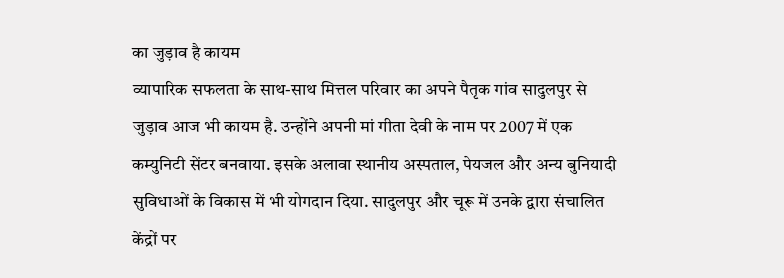का जुड़ाव है कायम
व्यापारिक सफलता के साथ-साथ मित्तल परिवार का अपने पैतृक गांव सादुलपुर से जुड़ाव आज भी कायम है. उन्होंने अपनी मां गीता देवी के नाम पर 2007 में एक कम्युनिटी सेंटर बनवाया. इसके अलावा स्थानीय अस्पताल, पेयजल और अन्य बुनियादी सुविधाओं के विकास में भी योगदान दिया. सादुलपुर और चूरू में उनके द्वारा संचालित केंद्रों पर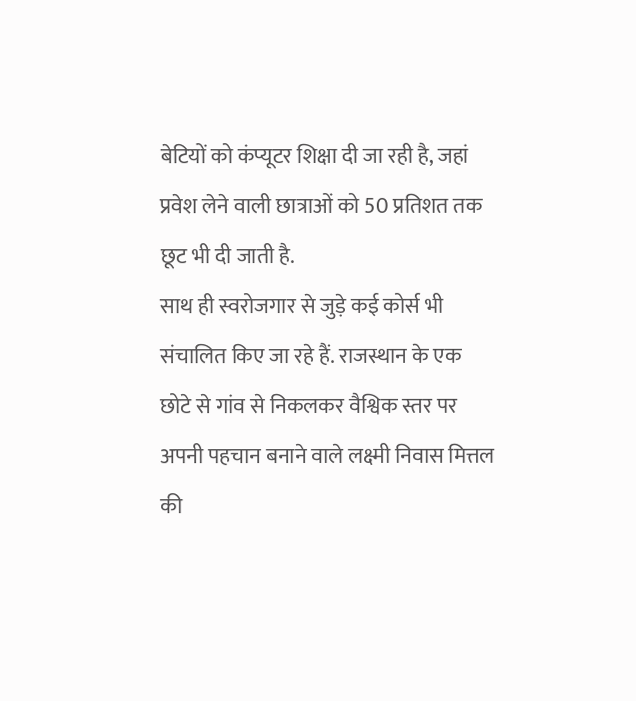बेटियों को कंप्यूटर शिक्षा दी जा रही है, जहां प्रवेश लेने वाली छात्राओं को 50 प्रतिशत तक छूट भी दी जाती है.
साथ ही स्वरोजगार से जुड़े कई कोर्स भी संचालित किए जा रहे हैं. राजस्थान के एक छोटे से गांव से निकलकर वैश्विक स्तर पर अपनी पहचान बनाने वाले लक्ष्मी निवास मित्तल की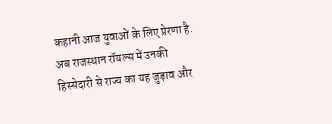कहानी आज युवाओं के लिए प्रेरणा है. अब राजस्थान रॉयल्स में उनकी हिस्सेदारी से राज्य का यह जुड़ाव और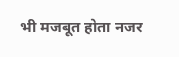भी मजबूत होता नजर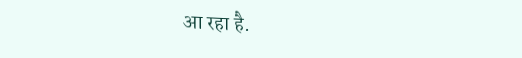आ रहा है.